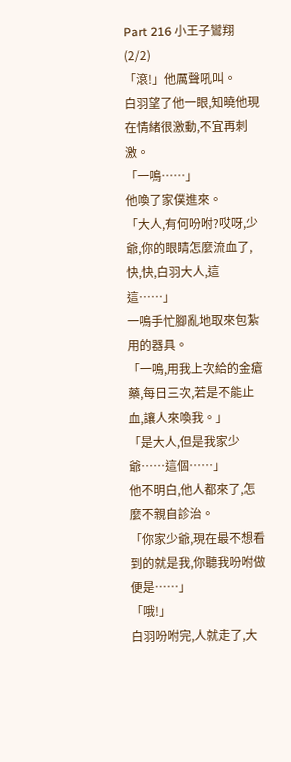Part 216 小王子鸞翔(2/2)
「滾!」他厲聲吼叫。
白羽望了他一眼,知曉他現在情緒很激動,不宜再刺激。
「一鳴……」
他喚了家僕進來。
「大人,有何吩咐?哎呀,少爺,你的眼睛怎麼流血了,快,快,白羽大人,這這……」
一鳴手忙腳亂地取來包紮用的器具。
「一鳴,用我上次給的金瘡藥,每日三次,若是不能止血,讓人來喚我。」
「是大人,但是我家少爺……這個……」
他不明白,他人都來了,怎麼不親自診治。
「你家少爺,現在最不想看到的就是我,你聽我吩咐做便是……」
「哦!」
白羽吩咐完,人就走了,大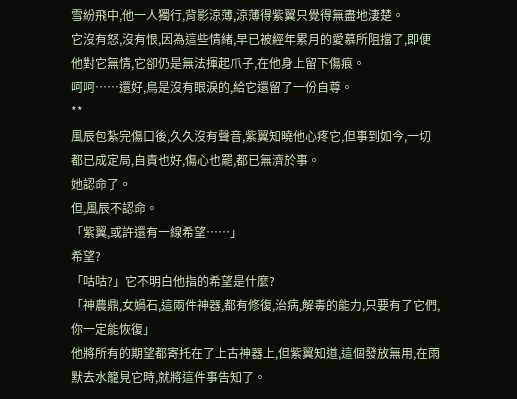雪紛飛中,他一人獨行,背影涼薄,涼薄得紫翼只覺得無盡地淒楚。
它沒有怒,沒有恨,因為這些情緒,早已被經年累月的愛慕所阻擋了,即便他對它無情,它卻仍是無法揮起爪子,在他身上留下傷痕。
呵呵……還好,鳥是沒有眼淚的,給它還留了一份自尊。
**
風辰包紮完傷口後,久久沒有聲音,紫翼知曉他心疼它,但事到如今,一切都已成定局,自責也好,傷心也罷,都已無濟於事。
她認命了。
但,風辰不認命。
「紫翼,或許還有一線希望……」
希望?
「咕咕?」它不明白他指的希望是什麼?
「神農鼎,女媧石,這兩件神器,都有修復,治病,解毒的能力,只要有了它們,你一定能恢復」
他將所有的期望都寄托在了上古神器上,但紫翼知道,這個發放無用,在雨默去水籠見它時,就將這件事告知了。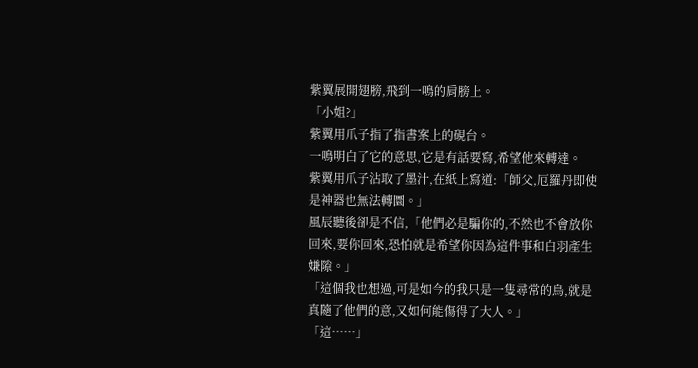紫翼展開翅膀,飛到一鳴的肩膀上。
「小姐?」
紫翼用爪子指了指書案上的硯台。
一鳴明白了它的意思,它是有話要寫,希望他來轉達。
紫翼用爪子沾取了墨汁,在紙上寫道:「師父,厄羅丹即使是神器也無法轉圜。」
風辰聽後卻是不信,「他們必是騙你的,不然也不會放你回來,要你回來,恐怕就是希望你因為這件事和白羽產生嫌隙。」
「這個我也想過,可是如今的我只是一隻尋常的鳥,就是真隨了他們的意,又如何能傷得了大人。」
「這……」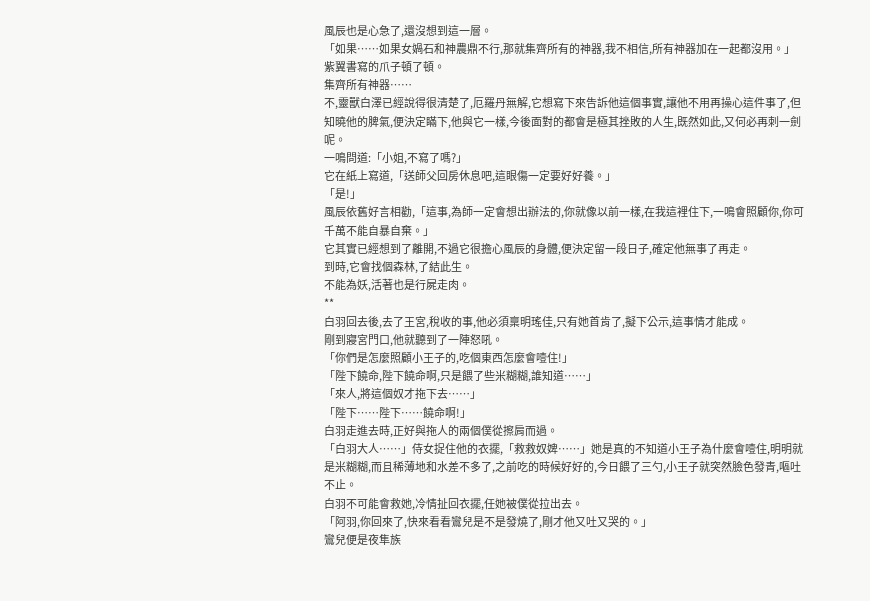風辰也是心急了,還沒想到這一層。
「如果……如果女媧石和神農鼎不行,那就集齊所有的神器,我不相信,所有神器加在一起都沒用。」
紫翼書寫的爪子頓了頓。
集齊所有神器……
不,靈獸白澤已經說得很清楚了,厄羅丹無解,它想寫下來告訴他這個事實,讓他不用再操心這件事了,但知曉他的脾氣,便決定瞞下,他與它一樣,今後面對的都會是極其挫敗的人生,既然如此,又何必再刺一劍呢。
一鳴問道:「小姐,不寫了嗎?」
它在紙上寫道,「送師父回房休息吧,這眼傷一定要好好養。」
「是!」
風辰依舊好言相勸,「這事,為師一定會想出辦法的,你就像以前一樣,在我這裡住下,一鳴會照顧你,你可千萬不能自暴自棄。」
它其實已經想到了離開,不過它很擔心風辰的身體,便決定留一段日子,確定他無事了再走。
到時,它會找個森林,了結此生。
不能為妖,活著也是行屍走肉。
**
白羽回去後,去了王宮,稅收的事,他必須稟明瑤佳,只有她首肯了,擬下公示,這事情才能成。
剛到寢宮門口,他就聽到了一陣怒吼。
「你們是怎麼照顧小王子的,吃個東西怎麼會噎住!」
「陛下饒命,陛下饒命啊,只是餵了些米糊糊,誰知道……」
「來人,將這個奴才拖下去……」
「陛下……陛下……饒命啊!」
白羽走進去時,正好與拖人的兩個僕從擦肩而過。
「白羽大人……」侍女捉住他的衣擺,「救救奴婢……」她是真的不知道小王子為什麼會噎住,明明就是米糊糊,而且稀薄地和水差不多了,之前吃的時候好好的,今日餵了三勺,小王子就突然臉色發青,嘔吐不止。
白羽不可能會救她,冷情扯回衣擺,任她被僕從拉出去。
「阿羽,你回來了,快來看看鸞兒是不是發燒了,剛才他又吐又哭的。」
鸞兒便是夜隼族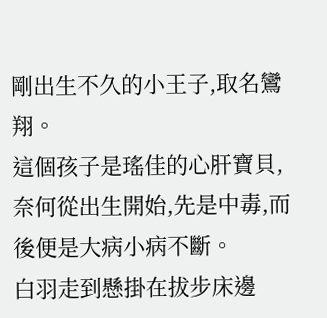剛出生不久的小王子,取名鸞翔。
這個孩子是瑤佳的心肝寶貝,奈何從出生開始,先是中毒,而後便是大病小病不斷。
白羽走到懸掛在拔步床邊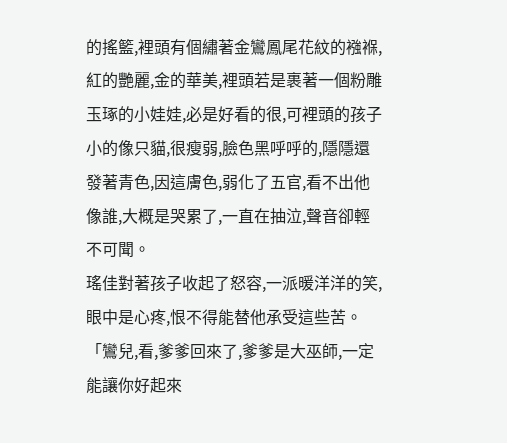的搖籃,裡頭有個繡著金鸞鳳尾花紋的襁褓,紅的艷麗,金的華美,裡頭若是裹著一個粉雕玉琢的小娃娃,必是好看的很,可裡頭的孩子小的像只貓,很瘦弱,臉色黑呼呼的,隱隱還發著青色,因這膚色,弱化了五官,看不出他像誰,大概是哭累了,一直在抽泣,聲音卻輕不可聞。
瑤佳對著孩子收起了怒容,一派暖洋洋的笑,眼中是心疼,恨不得能替他承受這些苦。
「鸞兒,看,爹爹回來了,爹爹是大巫師,一定能讓你好起來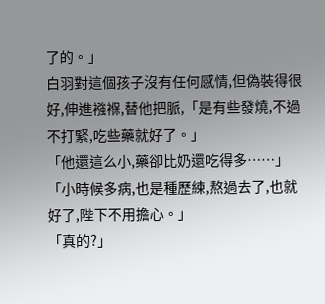了的。」
白羽對這個孩子沒有任何感情,但偽裝得很好,伸進襁褓,替他把脈,「是有些發燒,不過不打緊,吃些藥就好了。」
「他還這么小,藥卻比奶還吃得多……」
「小時候多病,也是種歷練,熬過去了,也就好了,陛下不用擔心。」
「真的?」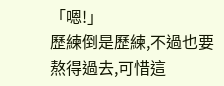「嗯!」
歷練倒是歷練,不過也要熬得過去,可惜這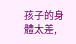孩子的身體太差,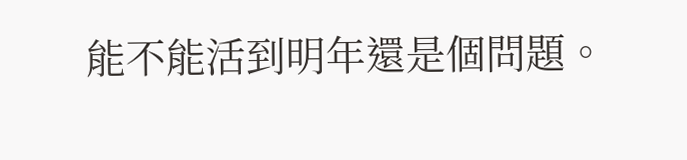能不能活到明年還是個問題。